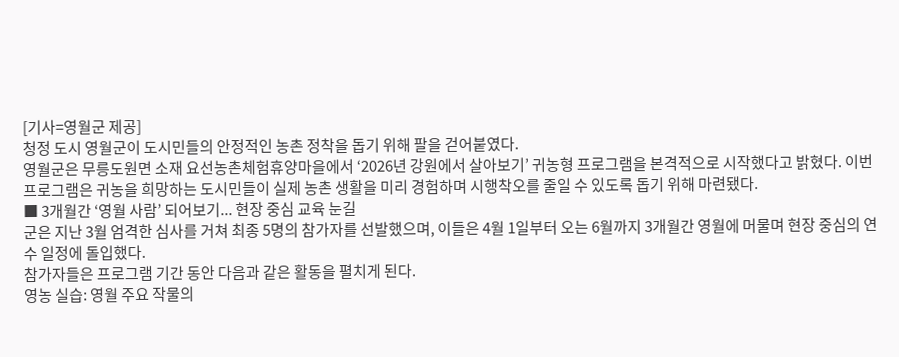[기사=영월군 제공]
청정 도시 영월군이 도시민들의 안정적인 농촌 정착을 돕기 위해 팔을 걷어붙였다.
영월군은 무릉도원면 소재 요선농촌체험휴양마을에서 ‘2026년 강원에서 살아보기’ 귀농형 프로그램을 본격적으로 시작했다고 밝혔다. 이번 프로그램은 귀농을 희망하는 도시민들이 실제 농촌 생활을 미리 경험하며 시행착오를 줄일 수 있도록 돕기 위해 마련됐다.
■ 3개월간 ‘영월 사람’ 되어보기... 현장 중심 교육 눈길
군은 지난 3월 엄격한 심사를 거쳐 최종 5명의 참가자를 선발했으며, 이들은 4월 1일부터 오는 6월까지 3개월간 영월에 머물며 현장 중심의 연수 일정에 돌입했다.
참가자들은 프로그램 기간 동안 다음과 같은 활동을 펼치게 된다.
영농 실습: 영월 주요 작물의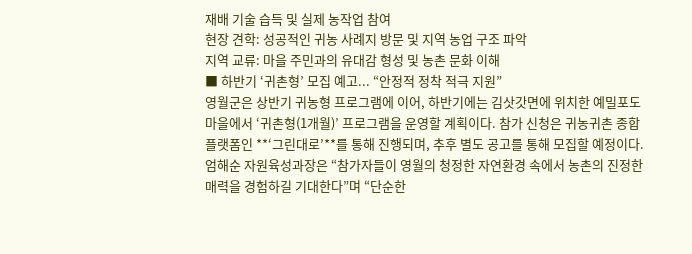재배 기술 습득 및 실제 농작업 참여
현장 견학: 성공적인 귀농 사례지 방문 및 지역 농업 구조 파악
지역 교류: 마을 주민과의 유대감 형성 및 농촌 문화 이해
■ 하반기 ‘귀촌형’ 모집 예고... “안정적 정착 적극 지원”
영월군은 상반기 귀농형 프로그램에 이어, 하반기에는 김삿갓면에 위치한 예밀포도마을에서 ‘귀촌형(1개월)’ 프로그램을 운영할 계획이다. 참가 신청은 귀농귀촌 종합플랫폼인 **‘그린대로’**를 통해 진행되며, 추후 별도 공고를 통해 모집할 예정이다.
엄해순 자원육성과장은 “참가자들이 영월의 청정한 자연환경 속에서 농촌의 진정한 매력을 경험하길 기대한다”며 “단순한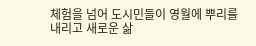체험을 넘어 도시민들이 영월에 뿌리를 내리고 새로운 삶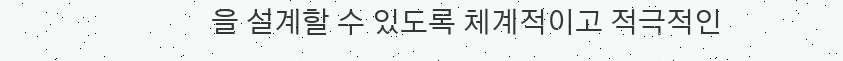을 설계할 수 있도록 체계적이고 적극적인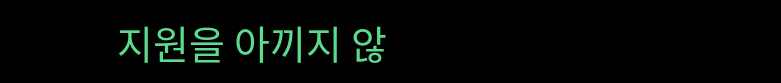지원을 아끼지 않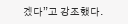겠다”고 강조했다.